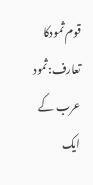قوم ثمودکا تعارف:ثمود عرب کے ایک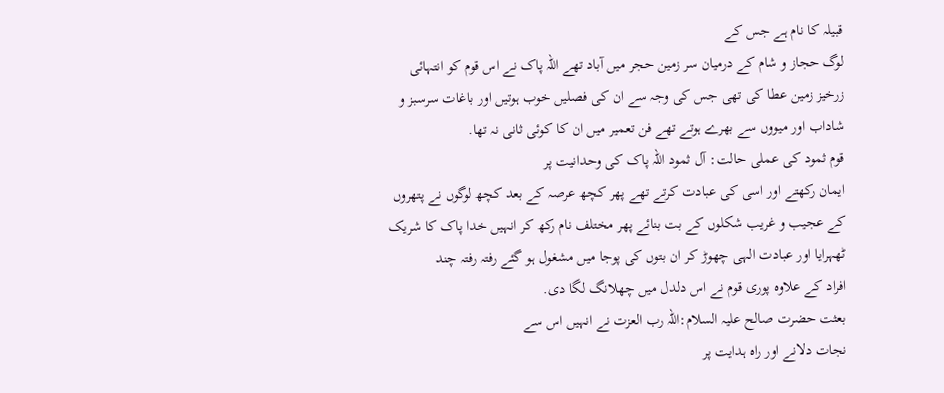قبیلہ کا نام ہے جس کے
لوگ حجاز و شام کے درمیان سر زمین حجر میں آباد تھے اللہ پاک نے اس قوم کو انتہائی
زرخیز زمین عطا کی تھی جس کی وجہ سے ان کی فصلیں خوب ہوتیں اور باغات سرسبز و
شاداب اور میووں سے بھرے ہوتے تھے فن تعمیر میں ان کا کوئی ثانی نہ تھا.
قوم ثمود کی عملی حالت: آل ثمود اللہ پاک کی وحدانیت پر
ایمان رکھتے اور اسی کی عبادت کرتے تھے پھر کچھ عرصہ کے بعد کچھ لوگوں نے پتھروں
کے عجیب و غریب شکلوں کے بت بنائے پھر مختلف نام رکھ کر انہیں خدا پاک کا شریک
ٹھہرایا اور عبادت الہی چھوڑ کر ان بتوں کی پوجا میں مشغول ہو گئے رفتہ رفتہ چند
افراد کے علاوہ پوری قوم نے اس دلدل میں چھلانگ لگا دی.
بعثت حضرت صالح علیہ السلام:اللہ رب العزت نے انہیں اس سے
نجات دلانے اور راہ ہدایت پر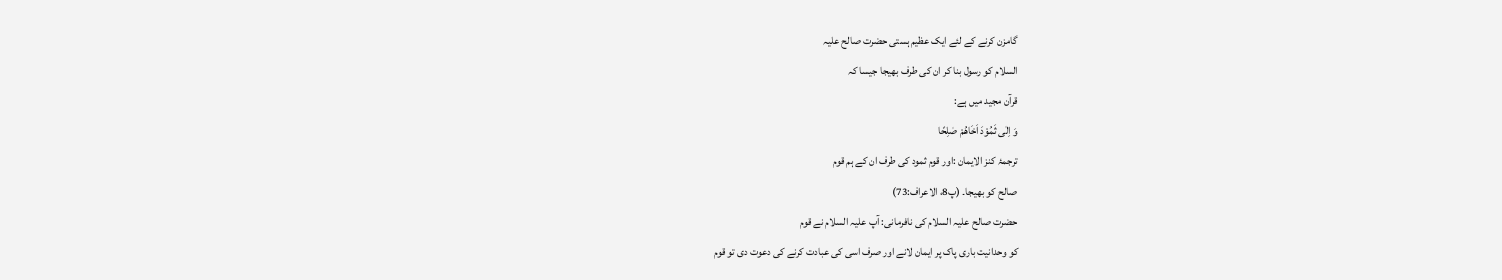گامزن کرنے کے لئے ایک عظیم ہستی حضرت صالح علیہ
السلام کو رسول بنا کر ان کی طرف بھیجا جیسا کہ
قرآن مجید میں ہے:
وَ اِلٰى ثَمُوْدَ اَخَاهُمْ صٰلِحًا
ترجمۂ کنز الایمان :اور قوم ثمود کی طرف ان کے ہم قوم
صالح کو بھیجا۔ (پ8، الاعراف:73)
حضرت صالح علیہ السلام کی نافرمانی: آپ علیہ السلام نے قوم
کو وحدانیت باری پاک پر ایمان لانے اور صرف اسی کی عبادت کرنے کی دعوت دی تو قوم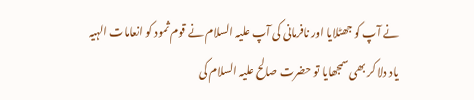نے آپ کو جھٹلایا اور نافرمانی کی آپ علیہ السلام نے قوم ثمود کو انعامات الہیہ
یاد دلا کر بھی سمجھایا تو حضرت صالح علیہ السلام کی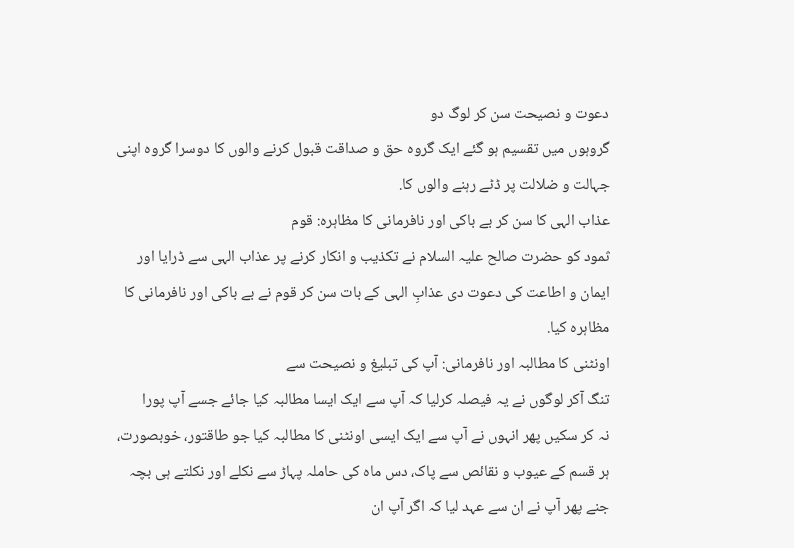دعوت و نصیحت سن کر لوگ دو
گروہوں میں تقسیم ہو گئے ایک گروہ حق و صداقت قبول کرنے والوں کا دوسرا گروہ اپنی
جہالت و ضلالت پر ڈٹے رہنے والوں کا.
عذاب الہی کا سن کر بے باکی اور نافرمانی کا مظاہرہ: قوم
ثمود کو حضرت صالح علیہ السلام نے تکذیب و انکار کرنے پر عذاب الہی سے ڈرایا اور
ایمان و اطاعت کی دعوت دی عذابِ الہی کے بات سن کر قوم نے بے باکی اور نافرمانی کا
مظاہرہ کیا.
اونٹنی کا مطالبہ اور نافرمانی: آپ کی تبلیغ و نصیحت سے
تنگ آکر لوگوں نے یہ فیصلہ کرلیا کہ آپ سے ایک ایسا مطالبہ کیا جائے جسے آپ پورا
نہ کر سکیں پھر انہوں نے آپ سے ایک ایسی اونٹنی کا مطالبہ کیا جو طاقتور، خوبصورت،
ہر قسم کے عیوب و نقائص سے پاک، دس ماہ کی حاملہ پہاڑ سے نکلے اور نکلتے ہی بچہ
جنے پھر آپ نے ان سے عہد لیا کہ اگر آپ ان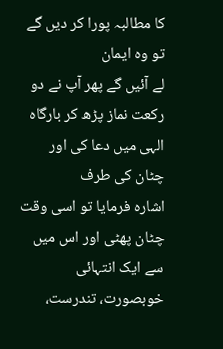کا مطالبہ پورا کر دیں گے تو وہ ایمان
لے آئیں گے پھر آپ نے دو رکعت نماز پڑھ کر بارگاہ الہی میں دعا کی اور چٹان کی طرف
اشارہ فرمایا تو اسی وقت چٹان پھٹی اور اس میں سے ایک انتہائی خوبصورت، تندرست،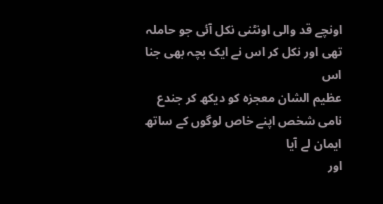اونچے قد والی اونٹنی نکل آئی جو حاملہ تھی اور نکل کر اس نے ایک بچہ بھی جنا اس
عظیم الشان معجزہ کو دیکھ کر جندع نامی شخص اپنے خاص لوگوں کے ساتھ ایمان لے آیا
اور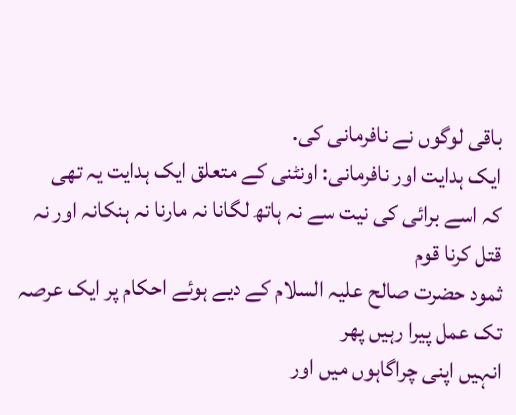باقی لوگوں نے نافرمانی کی.
ایک ہدایت اور نافرمانی: اونٹنی کے متعلق ایک ہدایت یہ تھی
کہ اسے برائی کی نیت سے نہ ہاتھ لگانا نہ مارنا نہ ہنکانہ اور نہ قتل کرنا قوم
ثمود حضرت صالح علیہ السلام کے دیے ہوئے احکام پر ایک عرصہ تک عمل پیرا رہیں پھر
انہیں اپنی چراگاہوں میں اور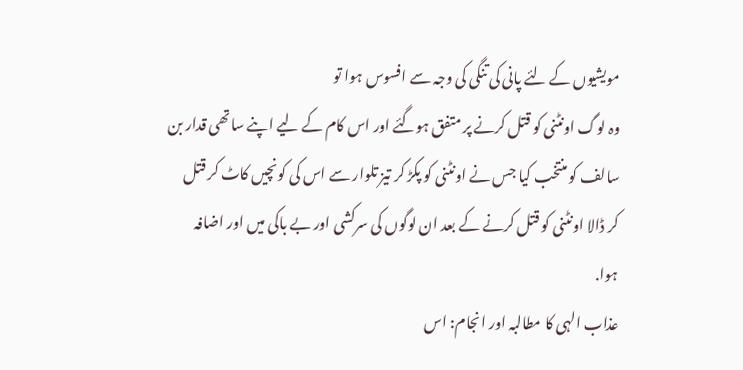مویشیوں کے لئے پانی کی تنگی کی وجہ سے افسوس ہوا تو
وہ لوگ اونٹنی کو قتل کرنے پر متفق ہوگئے اور اس کام کے لیے اپنے ساتھی قدار بن
سالف کو منتخب کیا جس نے اونٹنی کو پکڑ کر تیز تلوار سے اس کی کونچیں کاٹ کر قتل
کر ڈالا اونٹنی کو قتل کرنے کے بعد ان لوگوں کی سرکشی اور بے باکی میں اور اضافہ
ہوا.
عذاب الہی کا مطالبہ اور انجام: اس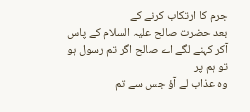جرم کا ارتکاب کرنے کے
بعد حضرت صالح علیہ السلام کے پاس آکر کہنے لگے اے صالح اگر تم رسول ہو تو ہم پر
وہ عذاب لے آؤ جس سے تم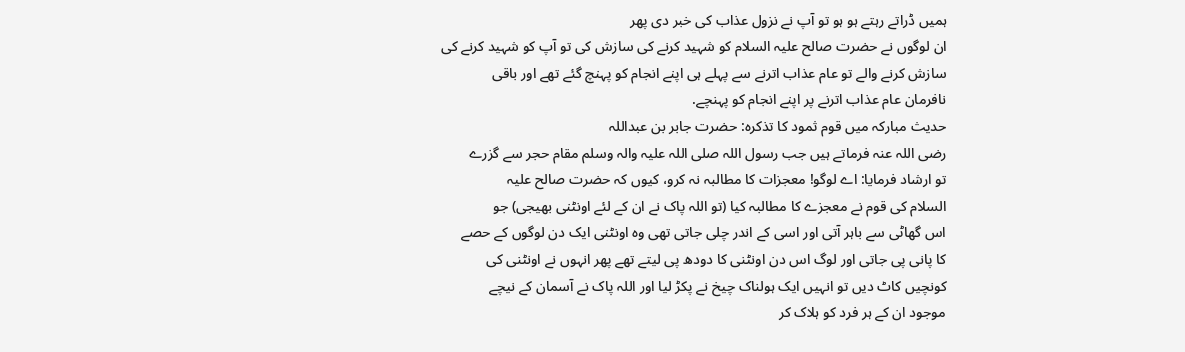ہمیں ڈراتے رہتے ہو ہو تو آپ نے نزول عذاب کی خبر دی پھر
ان لوگوں نے حضرت صالح علیہ السلام کو شہید کرنے کی سازش کی تو آپ کو شہید کرنے کی
سازش کرنے والے تو عام عذاب اترنے سے پہلے ہی اپنے انجام کو پہنچ گئے تھے اور باقی
نافرمان عام عذاب اترنے پر اپنے انجام کو پہنچے.
حدیث مبارکہ میں قوم ثمود کا تذکرہ: حضرت جابر بن عبداللہ
رضی اللہ عنہ فرماتے ہیں جب رسول اللہ صلی اللہ علیہ والہ وسلم مقام حجر سے گزرے
تو ارشاد فرمایا: اے لوگو! معجزات کا مطالبہ نہ کرو، کیوں کہ حضرت صالح علیہ
السلام کی قوم نے معجزے کا مطالبہ کیا (تو اللہ پاک نے ان کے لئے اونٹنی بھیجی) جو
اس گھاٹی سے باہر آتی اور اسی کے اندر چلی جاتی تھی وہ اونٹنی ایک دن لوگوں کے حصے
کا پانی پی جاتی اور لوگ اس دن اونٹنی کا دودھ پی لیتے تھے پھر انہوں نے اونٹنی کی
کونچیں کاٹ دیں تو انہیں ایک ہولناک چیخ نے پکڑ لیا اور اللہ پاک نے آسمان کے نیچے
موجود ان کے ہر فرد کو ہلاک کر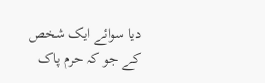دیا سوائے ایک شخص کے جو کہ حرم پاک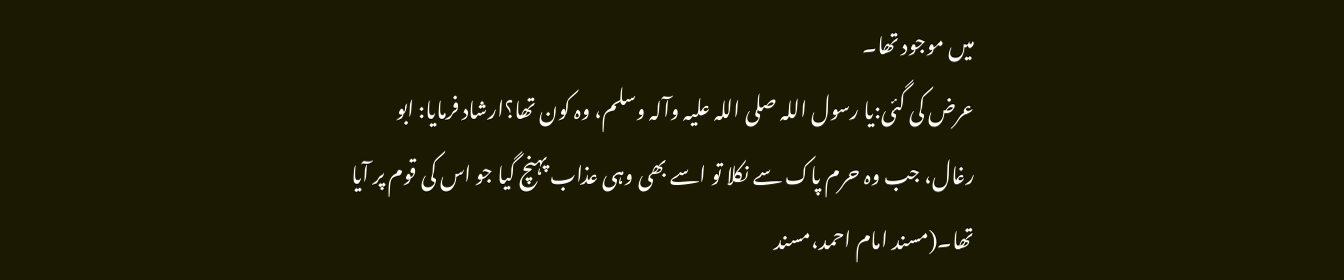میں موجود تھا۔
عرض کی گئی:یا رسول اللہ صلی اللہ علیہ وآلہ وسلم، وہ کون تھا؟ارشاد فرمایا: ابو
رغال، جب وہ حرم پاک سے نکلا تو اسے بھی وہی عذاب پہنچ گیا جو اس کی قوم پر آیا
تھا۔(مسند امام احمد،مسند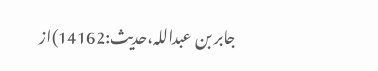جابر بن عبداللہ،حدیث:14162)از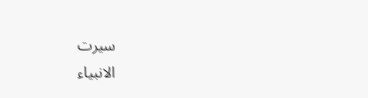سیرت
الانبیاء